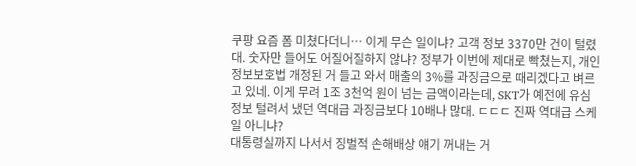쿠팡 요즘 폼 미쳤다더니… 이게 무슨 일이냐? 고객 정보 3370만 건이 털렸대. 숫자만 들어도 어질어질하지 않냐? 정부가 이번에 제대로 빡쳤는지, 개인정보보호법 개정된 거 들고 와서 매출의 3%를 과징금으로 때리겠다고 벼르고 있네. 이게 무려 1조 3천억 원이 넘는 금액이라는데, SKT가 예전에 유심 정보 털려서 냈던 역대급 과징금보다 10배나 많대. ㄷㄷㄷ 진짜 역대급 스케일 아니냐?
대통령실까지 나서서 징벌적 손해배상 얘기 꺼내는 거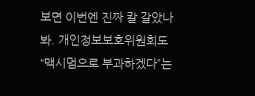보면 이번엔 진짜 칼 갈았나 봐. 개인정보보호위원회도 “맥시멈으로 부과하겠다”는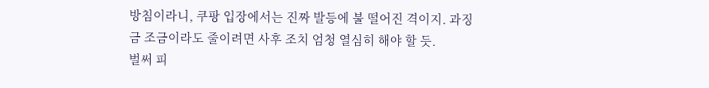방침이라니, 쿠팡 입장에서는 진짜 발등에 불 떨어진 격이지. 과징금 조금이라도 줄이려면 사후 조치 엄청 열심히 해야 할 듯.
벌써 피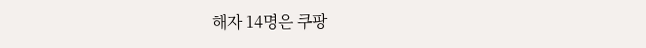해자 14명은 쿠팡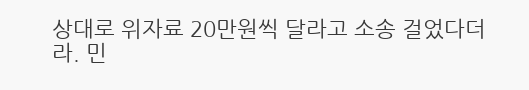상대로 위자료 20만원씩 달라고 소송 걸었다더라. 민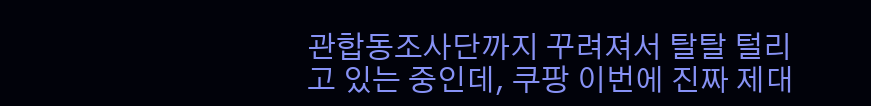관합동조사단까지 꾸려져서 탈탈 털리고 있는 중인데, 쿠팡 이번에 진짜 제대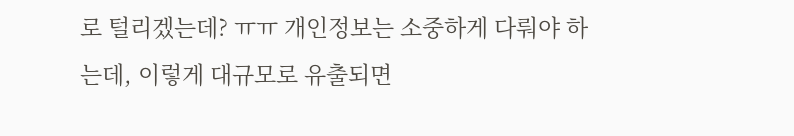로 털리겠는데? ㅠㅠ 개인정보는 소중하게 다뤄야 하는데, 이렇게 대규모로 유출되면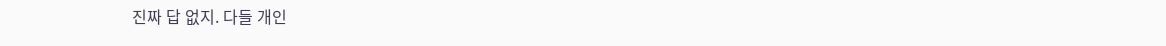진짜 답 없지. 다들 개인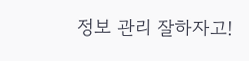정보 관리 잘하자고!